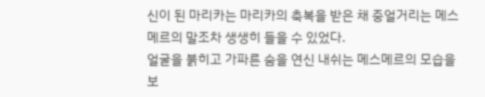신이 된 마리카는 마리카의 축복을 받은 채 중얼거리는 메스메르의 말조차 생생히 들을 수 있었다.
얼굴을 붉히고 가파른 숨을 연신 내쉬는 메스메르의 모습을 보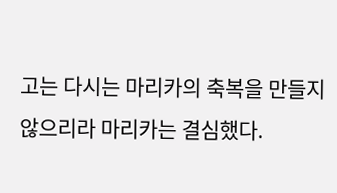고는 다시는 마리카의 축복을 만들지 않으리라 마리카는 결심했다.